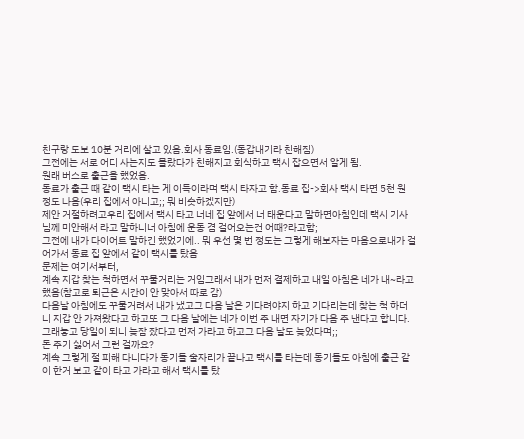친구랑 도보 10분 거리에 살고 있음.회사 동료임.(동갑내기라 친해짐)
그전에는 서로 어디 사는지도 몰랐다가 친해지고 회식하고 택시 잡으면서 알게 됨.
원래 버스로 출근을 했었음.
동료가 출근 때 같이 택시 타는 게 이득이라며 택시 타자고 함.동료 집->회사 택시 타면 5천 원 정도 나옴(우리 집에서 아니고;; 뭐 비슷하겠지만)
제안 거절하려고우리 집에서 택시 타고 너네 집 앞에서 너 태운다고 말하면아침인데 택시 기사님께 미안해서 라고 말하니너 아침에 운동 겸 걸어오는건 어때?라고함;
그전에 내가 다이어트 말하긴 했었기에.. 뭐 우선 몇 번 정도는 그렇게 해보자는 마음으로내가 걸어가서 동료 집 앞에서 같이 택시를 탔음
문제는 여기서부터,
계속 지갑 찾는 척하면서 꾸물거리는 거임그래서 내가 먼저 결제하고 내일 아침은 네가 내~라고 했음(참고로 퇴근은 시간이 안 맞아서 따로 감)
다음날 아침에도 꾸물거려서 내가 냈고그 다음 날은 기다려야지 하고 기다리는데 찾는 척 하더니 지갑 안 가져왔다고 하고또 그 다음 날에는 네가 이번 주 내면 자기가 다음 주 낸다고 합니다.
그래놓고 당일이 되니 늦잠 잤다고 먼저 가라고 하고그 다음 날도 늦었다며;;
돈 주기 싫어서 그런 걸까요?
계속 그렇게 절 피해 다니다가 동기들 술자리가 끝나고 택시를 타는데 동기들도 아침에 출근 같이 한거 보고 같이 타고 가라고 해서 택시를 탔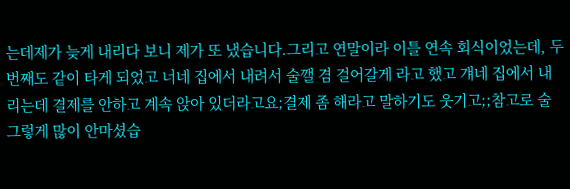는데제가 늦게 내리다 보니 제가 또 냈습니다.그리고 연말이라 이틀 연속 회식이었는데, 두 번째도 같이 타게 되었고 너네 집에서 내려서 술깰 겸 걸어갈게 라고 했고 걔네 집에서 내리는데 결제를 안하고 계속 앉아 있더라고요;결제 좀 해라고 말하기도 웃기고;;참고로 술 그렇게 많이 안마셨습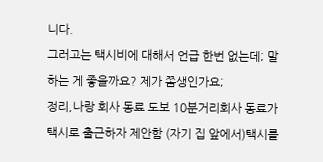니다.
그러고는 택시비에 대해서 언급 한번 없는데; 말하는 게 좋을까요? 제가 쫌생인가요;
정리,나랑 회사 동료 도보 10분거리회사 동료가 택시로 출근하자 제안함 (자기 집 앞에서)택시를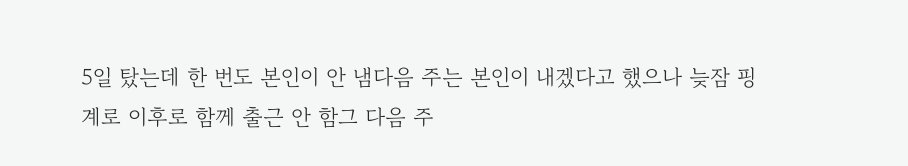5일 탔는데 한 번도 본인이 안 냄다음 주는 본인이 내겠다고 했으나 늦잠 핑계로 이후로 함께 출근 안 함그 다음 주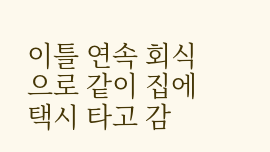이틀 연속 회식으로 같이 집에 택시 타고 감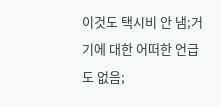이것도 택시비 안 냄;거기에 대한 어떠한 언급도 없음;